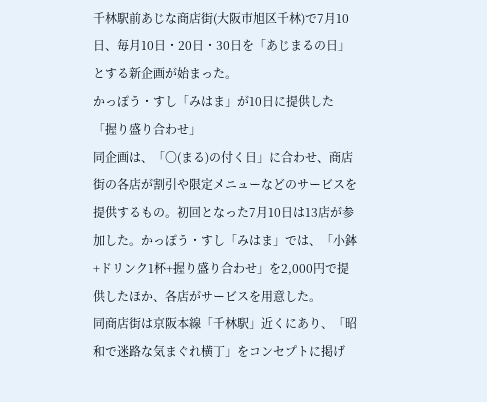千林駅前あじな商店街(大阪市旭区千林)で7月10日、毎月10日・20日・30日を「あじまるの日」とする新企画が始まった。
かっぽう・すし「みはま」が10日に提供した「握り盛り合わせ」
同企画は、「〇(まる)の付く日」に合わせ、商店街の各店が割引や限定メニューなどのサービスを提供するもの。初回となった7月10日は13店が参加した。かっぽう・すし「みはま」では、「小鉢+ドリンク1杯+握り盛り合わせ」を2,000円で提供したほか、各店がサービスを用意した。
同商店街は京阪本線「千林駅」近くにあり、「昭和で迷路な気まぐれ横丁」をコンセプトに掲げ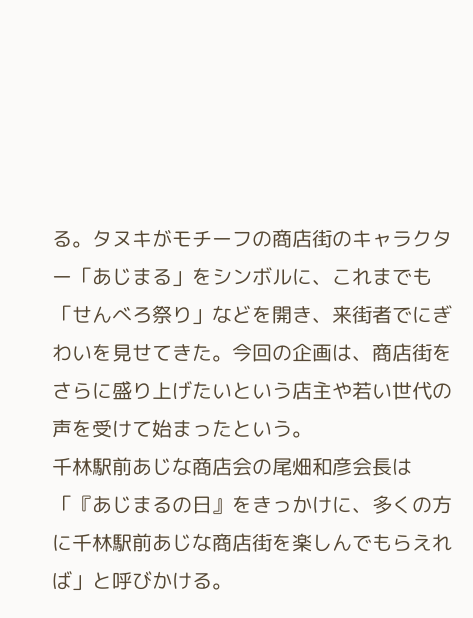る。タヌキがモチーフの商店街のキャラクター「あじまる」をシンボルに、これまでも「せんべろ祭り」などを開き、来街者でにぎわいを見せてきた。今回の企画は、商店街をさらに盛り上げたいという店主や若い世代の声を受けて始まったという。
千林駅前あじな商店会の尾畑和彦会長は「『あじまるの日』をきっかけに、多くの方に千林駅前あじな商店街を楽しんでもらえれば」と呼びかける。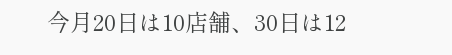今月20日は10店舗、30日は12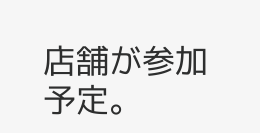店舗が参加予定。